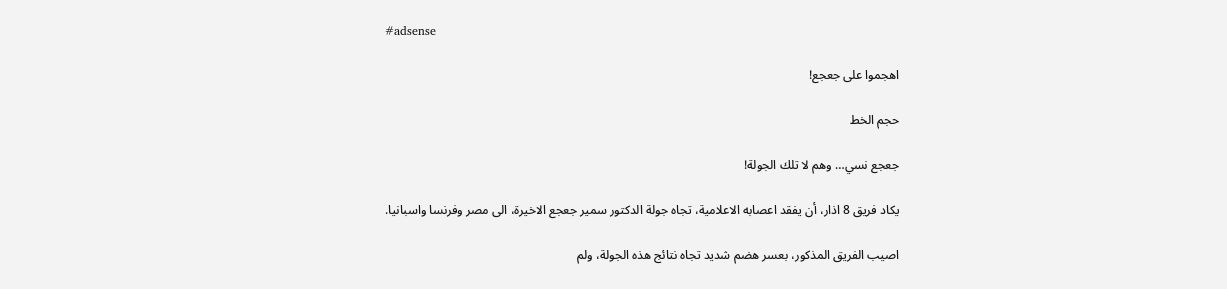#adsense

اهجموا على جعجع!

حجم الخط

جعجع نسي… وهم لا تلك الجولة!

يكاد فريق 8 اذار، أن يفقد اعصابه الاعلامية، تجاه جولة الدكتور سمير جعجع الاخيرة، الى مصر وفرنسا واسبانيا.

اصيب الفريق المذكور، بعسر هضم شديد تجاه نتائج هذه الجولة، ولم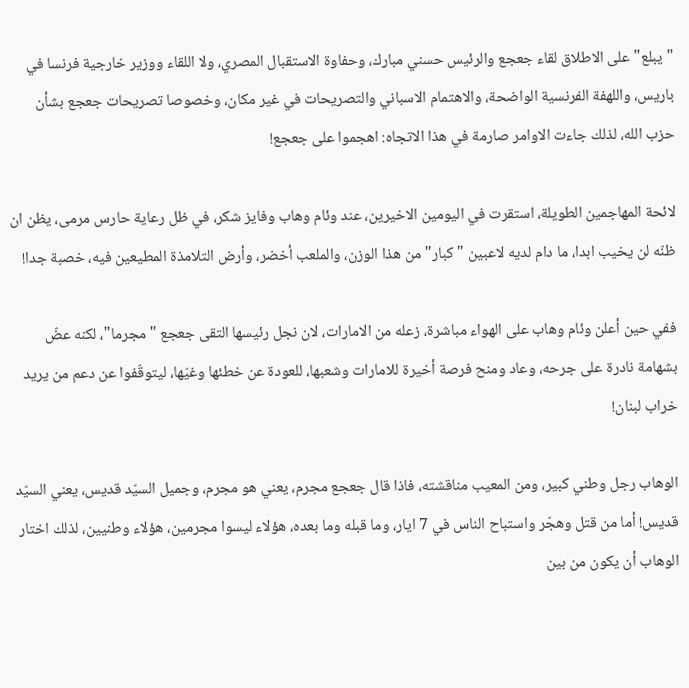"يبلع" على الاطلاق لقاء جعجع والرئيس حسني مبارك، وحفاوة الاستقبال المصري، ولا اللقاء ووزير خارجية فرنسا في باريس، واللهفة الفرنسية الواضحة، والاهتمام الاسباني والتصريحات في غير مكان، وخصوصا تصريحات جعجع بشأن حزب الله، لذلك جاءت الاوامر صارمة في هذا الاتجاه: اهجموا على جعجع!

لائحة المهاجمين الطويلة، استقرت في اليومين الاخيرين، عند وئام وهاب وفايز شكر، في ظل رعاية حارس مرمى، يظن ان ظنّه لن يخيب ابدا، ما دام لديه لاعبين "كبار" من هذا الوزن، والملعب أخضر، وأرض التلامذة المطيعين فيه، خصبة جدا!

ففي حين أعلن وئام وهاب على الهواء مباشرة، زعله من الامارات، لان نجل رئيسها التقى جعجع "مجرما"، لكنه عضّ بشهامة نادرة على جرحه، وعاد ومنح فرصة أخيرة للامارات وشعبها، للعودة عن خطئها وغيّها، ليتوقّفوا عن دعم من يريد خراب لبنان!

الوهاب رجل وطني كبير، ومن المعيب مناقشته، فاذا قال جعجع مجرم، يعني هو مجرم، وجميل السيّد قديس، يعني السيّد قديس! أما من قتل وهجّر واستباح الناس في 7 ايار، وما قبله وما بعده، هؤلاء ليسوا مجرمين، هؤلاء وطنيين، لذلك اختار الوهاب أن يكون من بين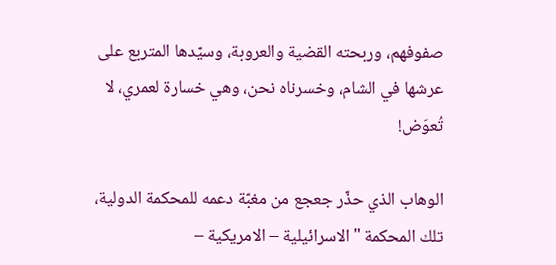صفوفهم، وربحته القضية والعروبة، وسيّدها المتربع على عرشها في الشام، وخسرناه نحن، وهي خسارة لعمري، لا تُعوَض!

الوهاب الذي حذّر جعجع من مغبّة دعمه للمحكمة الدولية، تلك المحكمة "الاسرائيلية – الامريكية –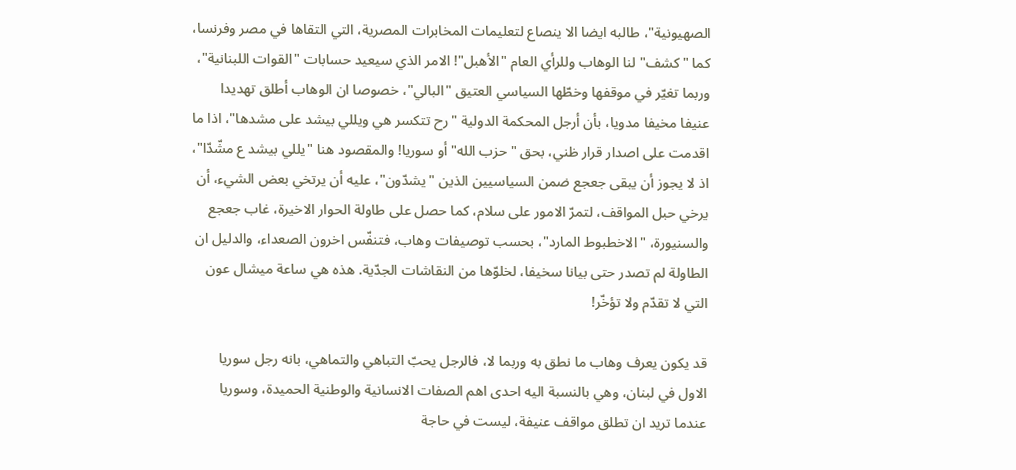الصهيونية"، طالبه ايضا الا ينصاع لتعليمات المخابرات المصرية، التي التقاها في مصر وفرنسا، كما "كشف" لنا الوهاب وللرأي العام "الأهبل"! الامر الذي سيعيد حسابات "القوات اللبنانية"، وربما تغيّر في موقفها وخطّها السياسي العتيق "البالي"، خصوصا ان الوهاب أطلق تهديدا عنيفا مخيفا مدويا، بأن أرجل المحكمة الدولية "رح تتكسر هي ويللي بيشد على مشدها"، اذا ما اقدمت على اصدار قرار ظني، بحق "حزب الله" أو سوريا! والمقصود هنا "يللي بيشد ع مشّدّا"، اذ لا يجوز أن يبقى جعجع ضمن السياسيين الذين "يشدّون"، عليه أن يرتخي بعض الشيء، أن يرخي حبل المواقف، لتمرّ الامور على سلام، كما حصل على طاولة الحوار الاخيرة، غاب جعجع والسنيورة، "الاخطبوط المارد"، بحسب توصيفات وهاب، فتنفّس اخرون الصعداء، والدليل ان الطاولة لم تصدر حتى بيانا سخيفا، لخلوّها من النقاشات الجدّية. هذه هي ساعة ميشال عون التي لا تقدّم ولا تؤخّر!

قد يكون يعرف وهاب ما نطق به وربما لا، فالرجل يحبّ التباهي والتماهي، بانه رجل سوريا الاول في لبنان، وهي بالنسبة اليه احدى اهم الصفات الانسانية والوطنية الحميدة، وسوريا عندما تريد ان تطلق مواقف عنيفة، ليست في حاجة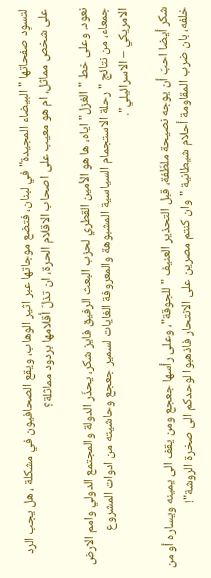لتسوِد صفحاتها "البيضاء المجيدة" في لبنان، فتضع موجاتها عبر اثير الوهاب، ويقع الصحافيون في مشكلة ، هل يجب الرد على شخص مماثل، ام هو معيب على اصحاب الاقلام الحرة، ان تذلّ أقلامها بردود مماثلة؟

نعود. وعلى خط "الغزل" اياه، ها هو الأمين القطري لحزب البعث الرفيق فايز شكر، يحذّر الدولة والمجتمع الدولي وامم الارض جمعاء، من نتائج "رحلة الاستجمام السياسية المشبوهة والمعروفة الغايات لسمير جعجع وحاشيته من ادوات المشروع الامريكي – الاسرائيلي".

شكر أيضا احبّ أن يوجه نصيحة ملطّفة، قبل التحذير العنيف "للجوقة"، وعلى رأسها جعجع ومن يقف الى يمينه ويساره أو من خلفه، بان ضرب المقاومة أحلام شيطانية "وان كنتم مصرين على الانتحار فاذهبوا لوحدكم الى صخرة الروشة"!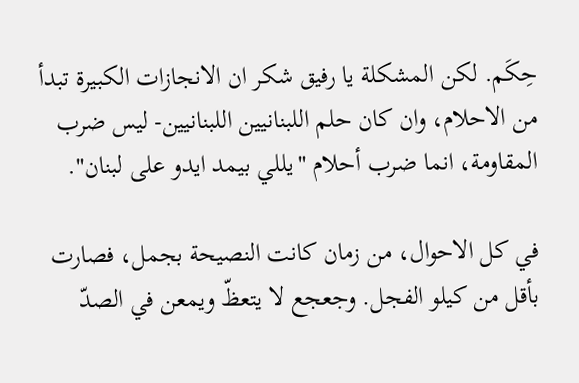حِكَم. لكن المشكلة يا رفيق شكر ان الانجازات الكبيرة تبدأ من الاحلام، وان كان حلم اللبنانيين اللبنانيين- ليس ضرب المقاومة، انما ضرب أحلام "يللي بيمد ايدو على لبنان".

في كل الاحوال، من زمان كانت النصيحة بجمل، فصارت بأقل من كيلو الفجل. وجعجع لا يتعظّ ويمعن في الصدّ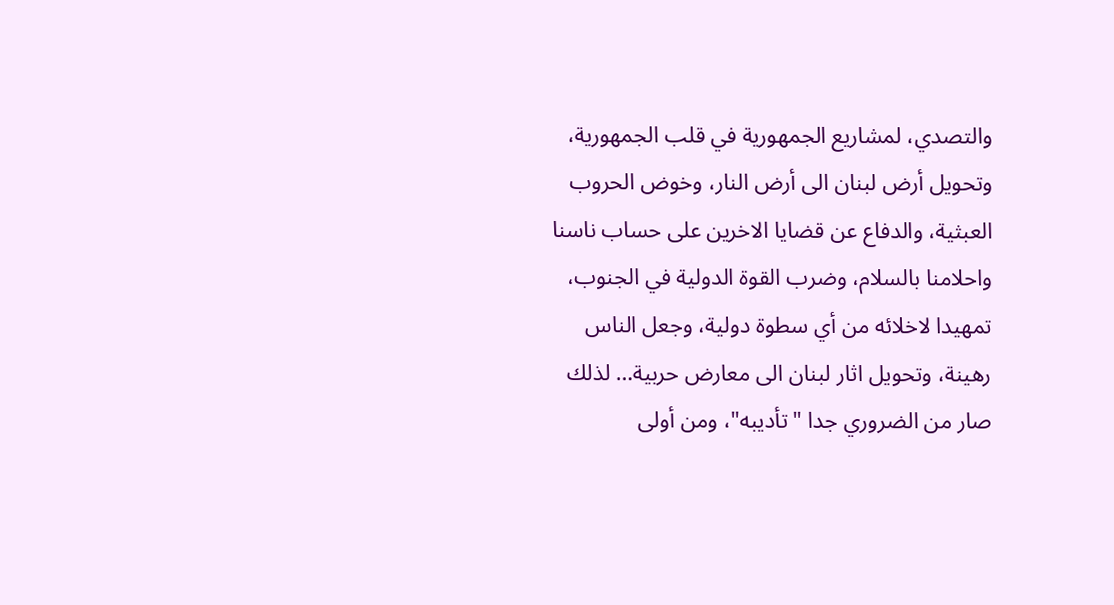والتصدي، لمشاريع الجمهورية في قلب الجمهورية، وتحويل أرض لبنان الى أرض النار، وخوض الحروب العبثية، والدفاع عن قضايا الاخرين على حساب ناسنا واحلامنا بالسلام، وضرب القوة الدولية في الجنوب، تمهيدا لاخلائه من أي سطوة دولية، وجعل الناس رهينة، وتحويل اثار لبنان الى معارض حربية… لذلك صار من الضروري جدا "تأديبه"، ومن أولى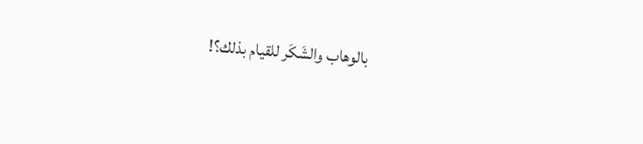بالوهاب والشَكَر للقيام بذلك؟!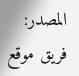المصدر:
فريق موقع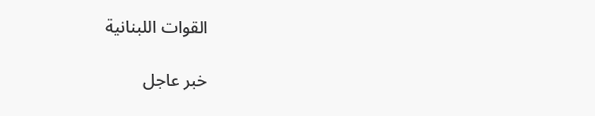القوات اللبنانية

خبر عاجل